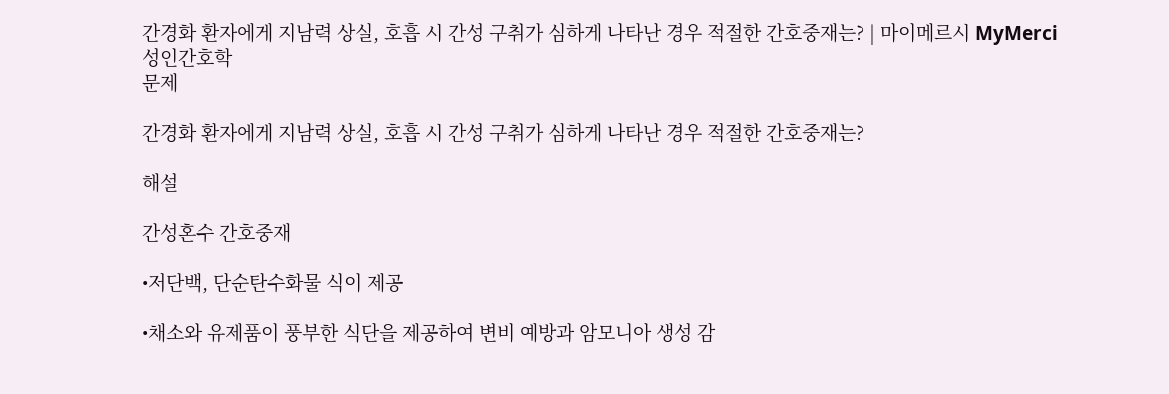간경화 환자에게 지남력 상실, 호흡 시 간성 구취가 심하게 나타난 경우 적절한 간호중재는? | 마이메르시 MyMerci
성인간호학
문제

간경화 환자에게 지남력 상실, 호흡 시 간성 구취가 심하게 나타난 경우 적절한 간호중재는?

해설

간성혼수 간호중재

•저단백, 단순탄수화물 식이 제공

•채소와 유제품이 풍부한 식단을 제공하여 변비 예방과 암모니아 생성 감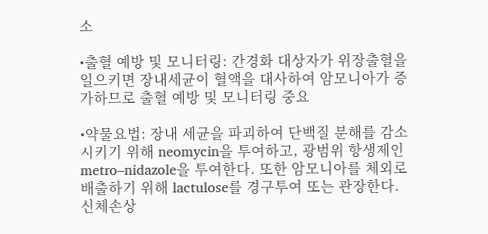소

•출혈 예방 및 모니터링: 간경화 대상자가 위장출혈을 일으키면 장내세균이 혈액을 대사하여 암모니아가 증가하므로 출혈 예방 및 모니터링 중요

•약물요법: 장내 세균을 파괴하여 단백질 분해를 감소시키기 위해 neomycin을 투여하고, 광범위 항생제인 metro–nidazole을 투여한다. 또한 암모니아를 체외로 배출하기 위해 lactulose를 경구투여 또는 관장한다. 신체손상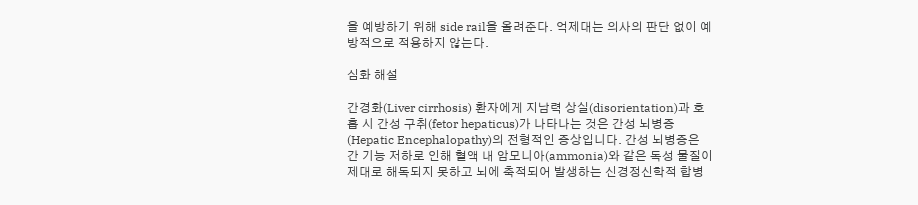을 예방하기 위해 side rail을 올려준다. 억제대는 의사의 판단 없이 예방적으로 적용하지 않는다.

심화 해설

간경화(Liver cirrhosis) 환자에게 지남력 상실(disorientation)과 호흡 시 간성 구취(fetor hepaticus)가 나타나는 것은 간성 뇌병증(Hepatic Encephalopathy)의 전형적인 증상입니다. 간성 뇌병증은 간 기능 저하로 인해 혈액 내 암모니아(ammonia)와 같은 독성 물질이 제대로 해독되지 못하고 뇌에 축적되어 발생하는 신경정신학적 합병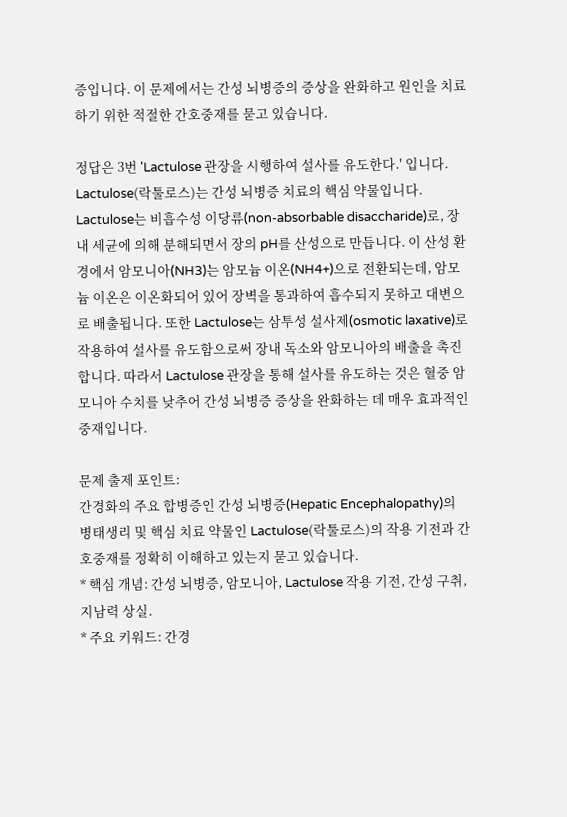증입니다. 이 문제에서는 간성 뇌병증의 증상을 완화하고 원인을 치료하기 위한 적절한 간호중재를 묻고 있습니다.

정답은 3번 'Lactulose 관장을 시행하여 설사를 유도한다.' 입니다.
Lactulose(락툴로스)는 간성 뇌병증 치료의 핵심 약물입니다. Lactulose는 비흡수성 이당류(non-absorbable disaccharide)로, 장내 세균에 의해 분해되면서 장의 pH를 산성으로 만듭니다. 이 산성 환경에서 암모니아(NH3)는 암모늄 이온(NH4+)으로 전환되는데, 암모늄 이온은 이온화되어 있어 장벽을 통과하여 흡수되지 못하고 대변으로 배출됩니다. 또한 Lactulose는 삼투성 설사제(osmotic laxative)로 작용하여 설사를 유도함으로써 장내 독소와 암모니아의 배출을 촉진합니다. 따라서 Lactulose 관장을 통해 설사를 유도하는 것은 혈중 암모니아 수치를 낮추어 간성 뇌병증 증상을 완화하는 데 매우 효과적인 중재입니다.

문제 출제 포인트:
간경화의 주요 합병증인 간성 뇌병증(Hepatic Encephalopathy)의 병태생리 및 핵심 치료 약물인 Lactulose(락툴로스)의 작용 기전과 간호중재를 정확히 이해하고 있는지 묻고 있습니다.
* 핵심 개념: 간성 뇌병증, 암모니아, Lactulose 작용 기전, 간성 구취, 지남력 상실.
* 주요 키워드: 간경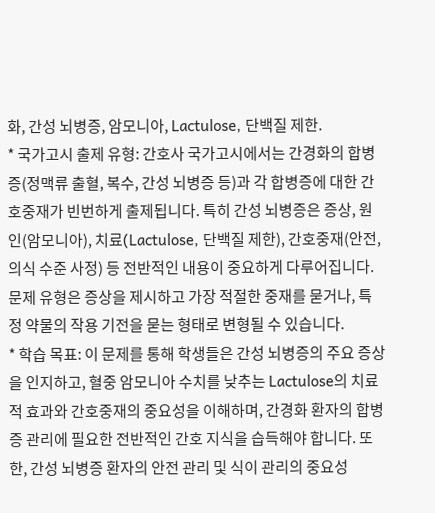화, 간성 뇌병증, 암모니아, Lactulose, 단백질 제한.
* 국가고시 출제 유형: 간호사 국가고시에서는 간경화의 합병증(정맥류 출혈, 복수, 간성 뇌병증 등)과 각 합병증에 대한 간호중재가 빈번하게 출제됩니다. 특히 간성 뇌병증은 증상, 원인(암모니아), 치료(Lactulose, 단백질 제한), 간호중재(안전, 의식 수준 사정) 등 전반적인 내용이 중요하게 다루어집니다. 문제 유형은 증상을 제시하고 가장 적절한 중재를 묻거나, 특정 약물의 작용 기전을 묻는 형태로 변형될 수 있습니다.
* 학습 목표: 이 문제를 통해 학생들은 간성 뇌병증의 주요 증상을 인지하고, 혈중 암모니아 수치를 낮추는 Lactulose의 치료적 효과와 간호중재의 중요성을 이해하며, 간경화 환자의 합병증 관리에 필요한 전반적인 간호 지식을 습득해야 합니다. 또한, 간성 뇌병증 환자의 안전 관리 및 식이 관리의 중요성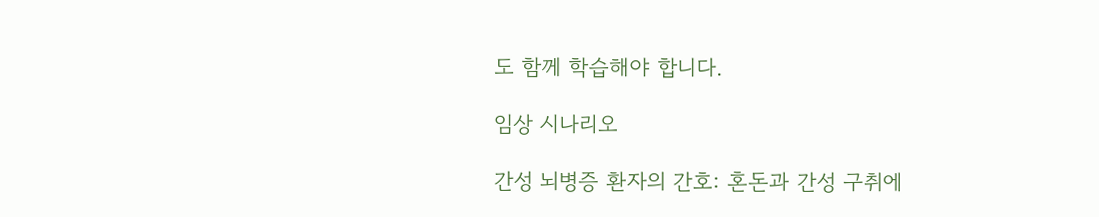도 함께 학습해야 합니다.

임상 시나리오

간성 뇌병증 환자의 간호: 혼돈과 간성 구취에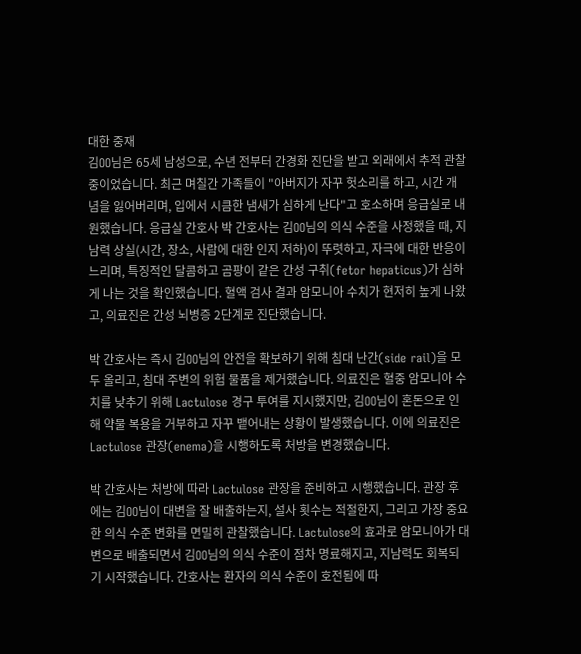대한 중재
김OO님은 65세 남성으로, 수년 전부터 간경화 진단을 받고 외래에서 추적 관찰 중이었습니다. 최근 며칠간 가족들이 "아버지가 자꾸 헛소리를 하고, 시간 개념을 잃어버리며, 입에서 시큼한 냄새가 심하게 난다"고 호소하며 응급실로 내원했습니다. 응급실 간호사 박 간호사는 김OO님의 의식 수준을 사정했을 때, 지남력 상실(시간, 장소, 사람에 대한 인지 저하)이 뚜렷하고, 자극에 대한 반응이 느리며, 특징적인 달콤하고 곰팡이 같은 간성 구취(fetor hepaticus)가 심하게 나는 것을 확인했습니다. 혈액 검사 결과 암모니아 수치가 현저히 높게 나왔고, 의료진은 간성 뇌병증 2단계로 진단했습니다.

박 간호사는 즉시 김OO님의 안전을 확보하기 위해 침대 난간(side rail)을 모두 올리고, 침대 주변의 위험 물품을 제거했습니다. 의료진은 혈중 암모니아 수치를 낮추기 위해 Lactulose 경구 투여를 지시했지만, 김OO님이 혼돈으로 인해 약물 복용을 거부하고 자꾸 뱉어내는 상황이 발생했습니다. 이에 의료진은 Lactulose 관장(enema)을 시행하도록 처방을 변경했습니다.

박 간호사는 처방에 따라 Lactulose 관장을 준비하고 시행했습니다. 관장 후에는 김OO님이 대변을 잘 배출하는지, 설사 횟수는 적절한지, 그리고 가장 중요한 의식 수준 변화를 면밀히 관찰했습니다. Lactulose의 효과로 암모니아가 대변으로 배출되면서 김OO님의 의식 수준이 점차 명료해지고, 지남력도 회복되기 시작했습니다. 간호사는 환자의 의식 수준이 호전됨에 따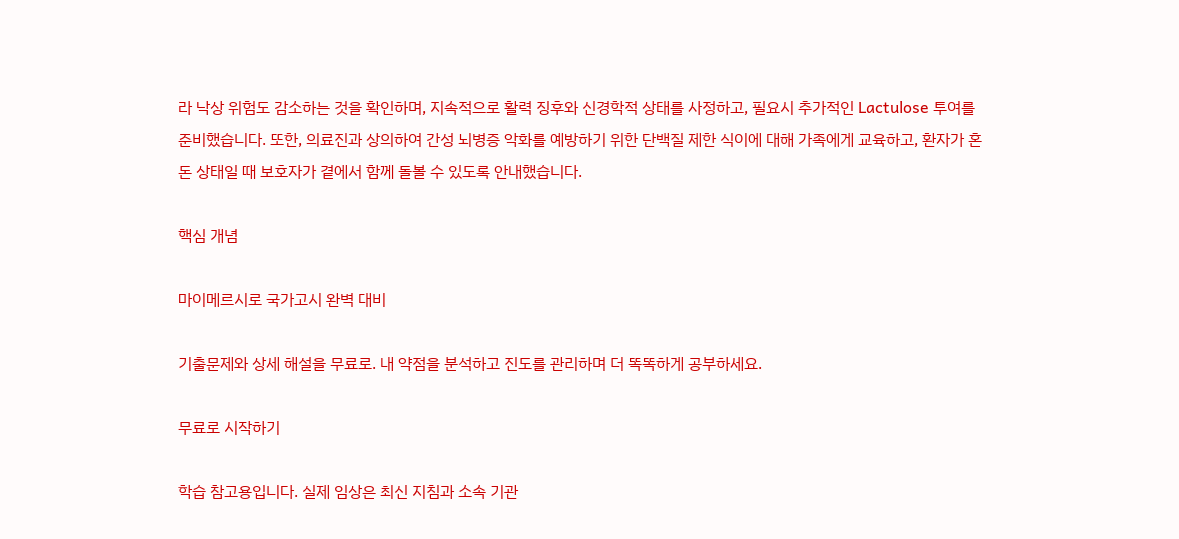라 낙상 위험도 감소하는 것을 확인하며, 지속적으로 활력 징후와 신경학적 상태를 사정하고, 필요시 추가적인 Lactulose 투여를 준비했습니다. 또한, 의료진과 상의하여 간성 뇌병증 악화를 예방하기 위한 단백질 제한 식이에 대해 가족에게 교육하고, 환자가 혼돈 상태일 때 보호자가 곁에서 함께 돌볼 수 있도록 안내했습니다.

핵심 개념

마이메르시로 국가고시 완벽 대비

기출문제와 상세 해설을 무료로. 내 약점을 분석하고 진도를 관리하며 더 똑똑하게 공부하세요.

무료로 시작하기

학습 참고용입니다. 실제 임상은 최신 지침과 소속 기관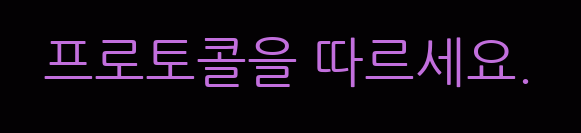프로토콜을 따르세요.